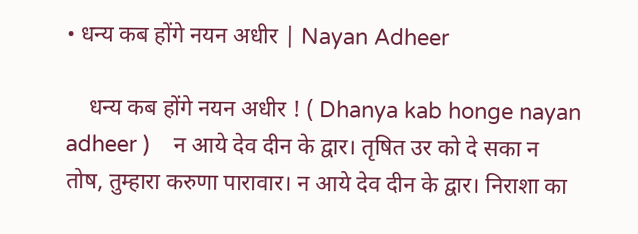• धन्य कब होंगे नयन अधीर | Nayan Adheer

    धन्य कब होंगे नयन अधीर ! ( Dhanya kab honge nayan adheer )    न आये देव दीन के द्वार। तृषित उर को दे सका न तोष, तुम्हारा करुणा पारावार। न आये देव दीन के द्वार। निराशा का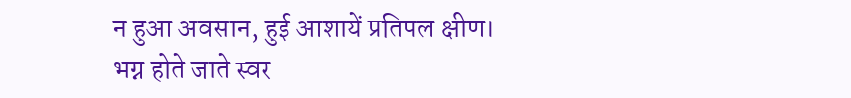न हुआ अवसान, हुई आशायें प्रतिपल क्षीण। भग्न होते जाते स्वर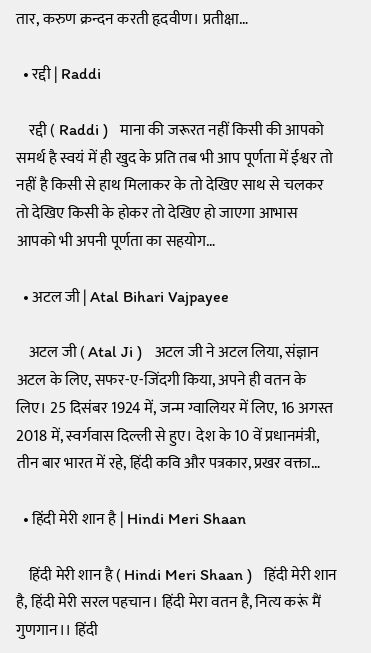तार, करुण क्रन्दन करती हृदवीण। प्रतीक्षा…

  • रद्दी | Raddi

    रद्दी ( Raddi )   माना की जरूरत नहीं किसी की आपको समर्थ है स्वयं में ही खुद के प्रति तब भी आप पूर्णता में ईश्वर तो नहीं है किसी से हाथ मिलाकर के तो देखिए साथ से चलकर तो देखिए किसी के होकर तो देखिए हो जाएगा आभास आपको भी अपनी पूर्णता का सहयोग…

  • अटल जी | Atal Bihari Vajpayee

    अटल जी ( Atal Ji )   अटल जी ने अटल लिया, संज्ञान अटल के लिए, सफर-ए-जिंदगी किया, अपने ही वतन के लिए। 25 दिसंबर 1924 में, जन्म ग्वालियर में लिए, 16 अगस्त 2018 में, स्वर्गवास दिल्ली से हुए। देश के 10 वें प्रधानमंत्री, तीन बार भारत में रहे, हिंदी कवि और पत्रकार, प्रखर वक्ता…

  • हिंदी मेरी शान है | Hindi Meri Shaan

    हिंदी मेरी शान है ( Hindi Meri Shaan )   हिंदी मेरी शान है, हिंदी मेरी सरल पहचान। हिंदी मेरा वतन है, नित्य करूं मैं गुणगान।। हिंदी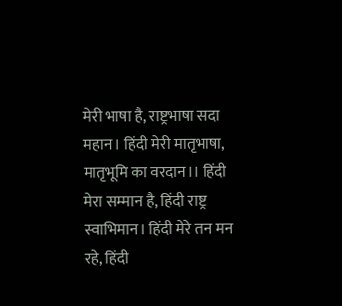मेरी भाषा है, राष्ट्रभाषा सदा महान। हिंदी मेरी मातृभाषा, मातृभूमि का वरदान।। हिंदी मेरा सम्मान है, हिंदी राष्ट्र स्वाभिमान। हिंदी मेरे तन मन रहे, हिंदी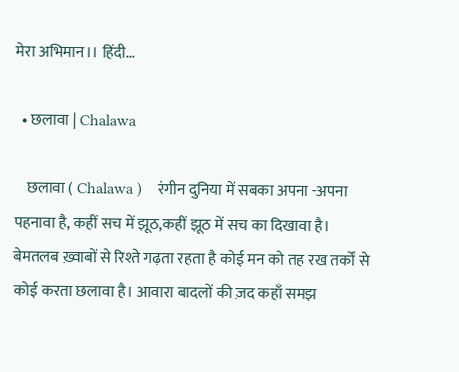मेरा अभिमान।। हिंदी…

  • छलावा | Chalawa

    छलावा ( Chalawa )    रंगीन दुनिया में सबका अपना -अपना पहनावा है, कहीं सच में झूठ,कहीं झूठ में सच का दिखावा है। बेमतलब ख़्वाबों से रिश्ते गढ़ता रहता है कोई मन को तह रख तर्कों से कोई करता छलावा है। आवारा बादलों की ज़द कहाँ समझ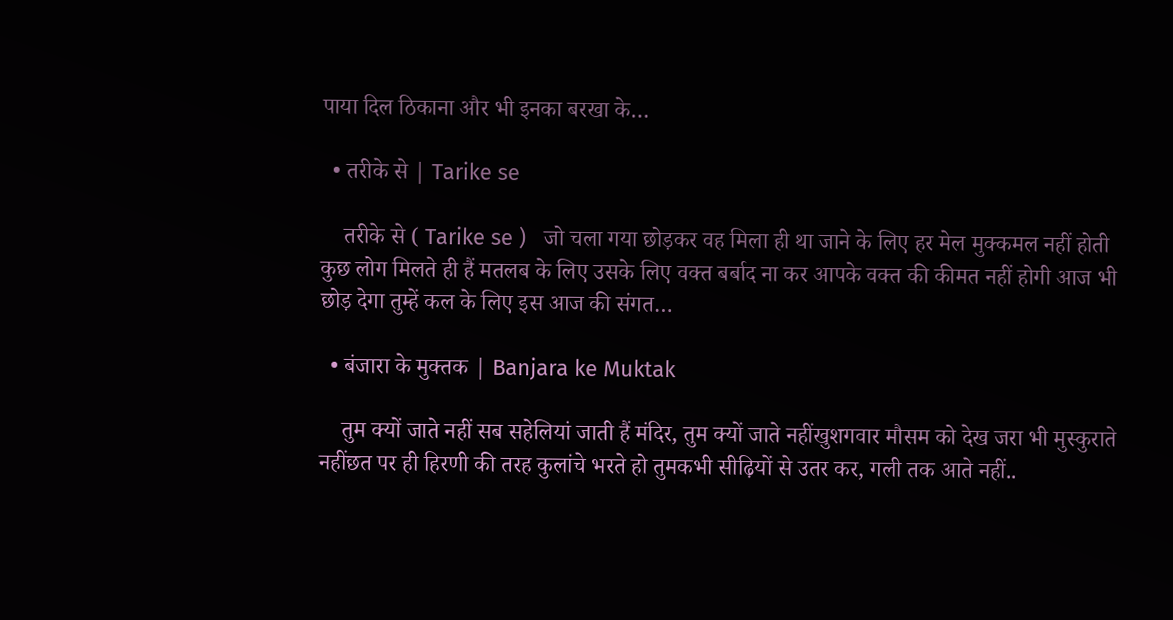पाया दिल ठिकाना और भी इनका बरखा के…

  • तरीके से | Tarike se

    तरीके से ( Tarike se )   जो चला गया छोड़कर वह मिला ही था जाने के लिए हर मेल मुक्कमल नहीं होती कुछ लोग मिलते ही हैं मतलब के लिए उसके लिए वक्त बर्बाद ना कर आपके वक्त की कीमत नहीं होगी आज भी छोड़ देगा तुम्हें कल के लिए इस आज की संगत…

  • बंजारा के मुक्तक | Banjara ke Muktak

    तुम क्यों जाते नहीं सब सहेलियां जाती हैं मंदिर, तुम क्यों जाते नहींखुशगवार मौसम को देख जरा भी मुस्कुराते नहींछत पर ही हिरणी की तरह‌ कुलांचे भरते हो तुमकभी सीढ़ियों से उतर कर, गली तक आते नहीं..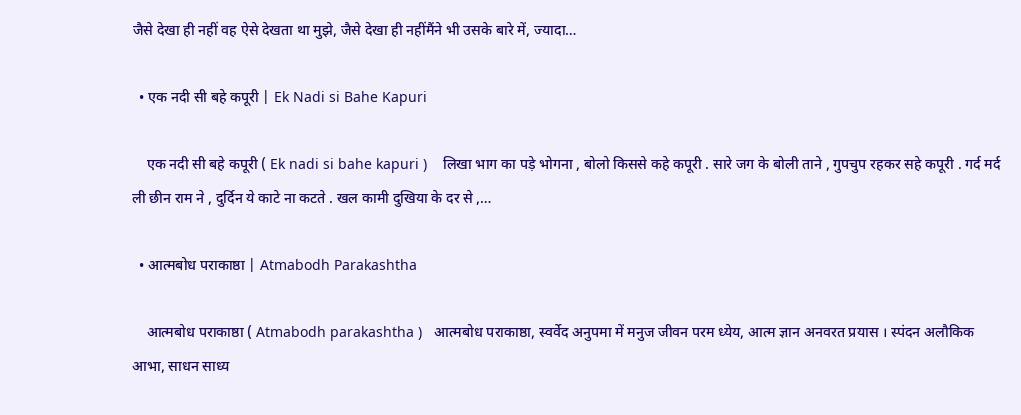जैसे‌ देखा ही नहीं वह ऐसे देखता था मुझे, जैसे‌ देखा ही नहींमैंने भी उसके बारे में, ज्यादा…

  • एक नदी सी बहे कपूरी | Ek Nadi si Bahe Kapuri

    एक नदी सी बहे कपूरी ( Ek nadi si bahe kapuri )    लिखा भाग का पड़े भोगना , बोलो किससे कहे कपूरी . सारे जग के बोली ताने , गुपचुप रहकर सहे कपूरी . गर्द मर्द ली छीन राम ने , दुर्दिन ये काटे ना कटते . खल कामी दुखिया के दर से ,…

  • आत्मबोध पराकाष्ठा | Atmabodh Parakashtha

    आत्मबोध पराकाष्ठा ( Atmabodh parakashtha )   आत्मबोध पराकाष्ठा, स्वर्वेद अनुपमा में मनुज जीवन परम ध्येय, आत्म ज्ञान अनवरत प्रयास । स्पंदन अलौकिक आभा, साधन साध्य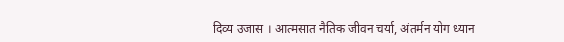दिव्य उजास । आत्मसात नैतिक जीवन चर्या, अंतर्मन योग ध्यान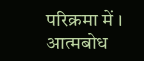परिक्रमा में । आत्मबोध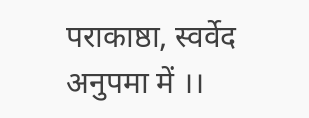पराकाष्ठा, स्वर्वेद अनुपमा में ।।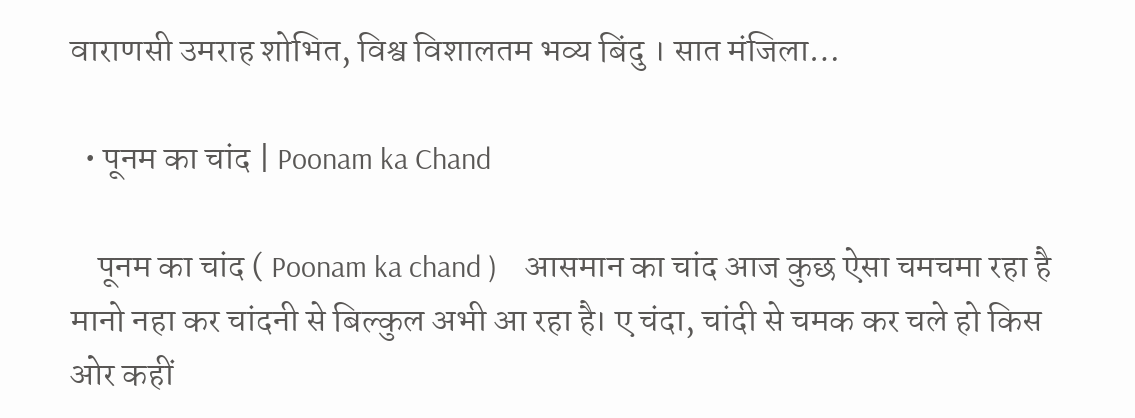वाराणसी उमराह शोभित, विश्व विशालतम भव्य बिंदु । सात मंजिला…

  • पूनम का चांद | Poonam ka Chand

    पूनम का चांद ( Poonam ka chand )    आसमान का चांद आज कुछ ऐसा चमचमा रहा है मानो नहा कर चांदनी से बिल्कुल अभी आ रहा है। ए चंदा, चांदी से चमक कर चले हो किस ओर कहीं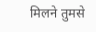मिलने तुमसे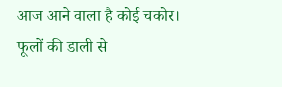आज आने वाला है कोई चकोर। फूलों की डाली से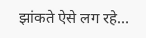झांकते ऐसे लग रहे…